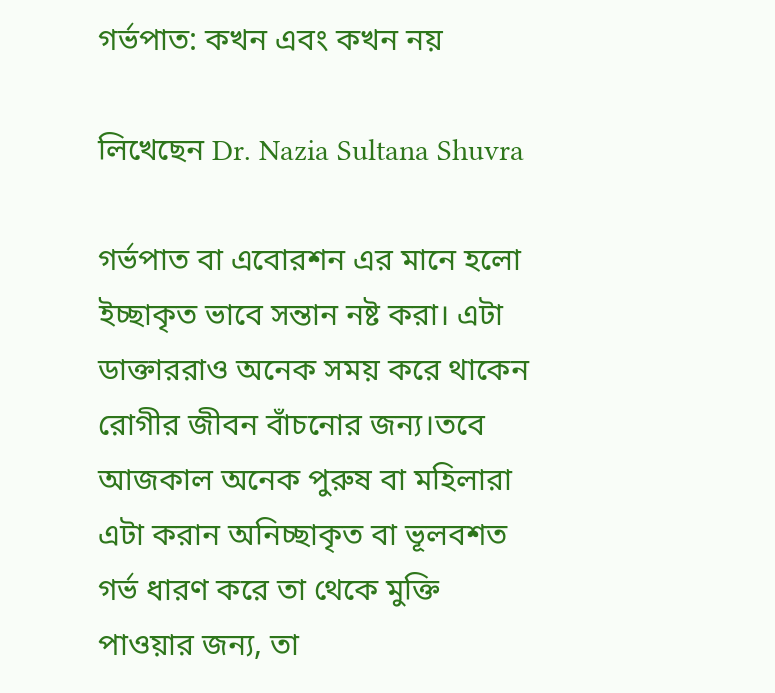গর্ভপাত: কখন এবং কখন নয়

লিখেছেন Dr. Nazia Sultana Shuvra

গর্ভপাত বা এবোরশন এর মানে হলো ইচ্ছাকৃত ভাবে সন্তান নষ্ট করা। এটা ডাক্তাররাও অনেক সময় করে থাকেন রোগীর জীবন বাঁচনোর জন্য।তবে আজকাল অনেক পুরুষ বা মহিলারা এটা করান অনিচ্ছাকৃত বা ভূলবশত গর্ভ ধারণ করে তা থেকে মুক্তি পাওয়ার জন্য, তা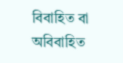বিবাহিত বা অবিবাহিত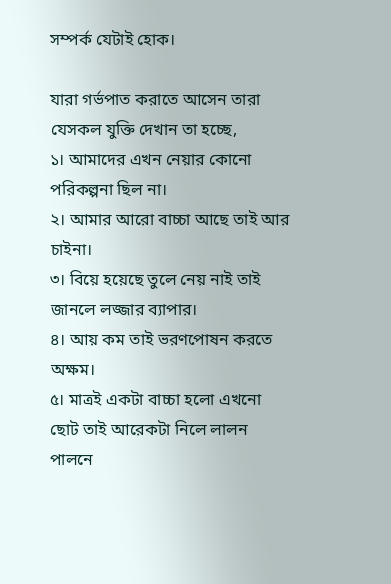সম্পর্ক যেটাই হোক।

যারা গর্ভপাত করাতে আসেন তারা যেসকল যুক্তি দেখান তা হচ্ছে,
১। আমাদের এখন নেয়ার কোনো পরিকল্পনা ছিল না।
২। আমার আরো বাচ্চা আছে তাই আর চাইনা।
৩। বিয়ে হয়েছে তুলে নেয় নাই তাই জানলে লজ্জার ব্যাপার।
৪। আয় কম তাই ভরণপোষন করতে অক্ষম।
৫। মাত্রই একটা বাচ্চা হলো এখনো ছোট তাই আরেকটা নিলে লালন পালনে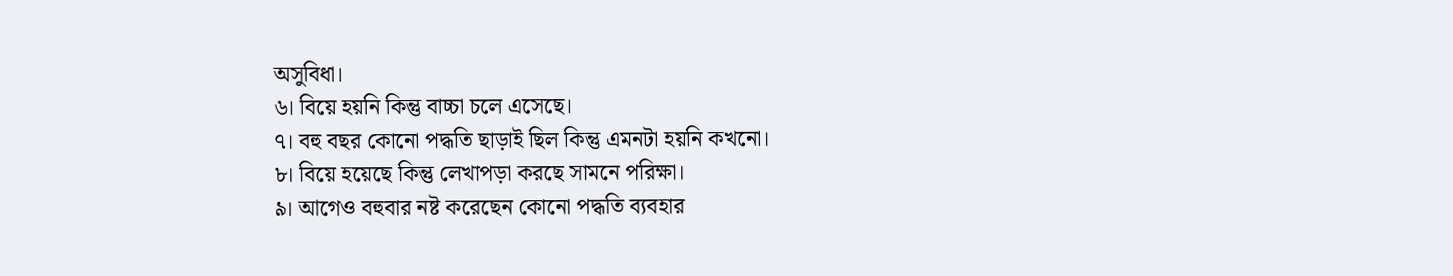অসুবিধা।
৬। বিয়ে হয়নি কিন্তু বাচ্চা চলে এসেছে।
৭। বহু বছর কোনো পদ্ধতি ছাড়াই ছিল কিন্তু এমনটা হয়নি কখনো।
৮। বিয়ে হয়েছে কিন্তু লেখাপড়া করছে সামনে পরিক্ষা।
৯। আগেও বহুবার নষ্ট করেছেন কোনো পদ্ধতি ব্যবহার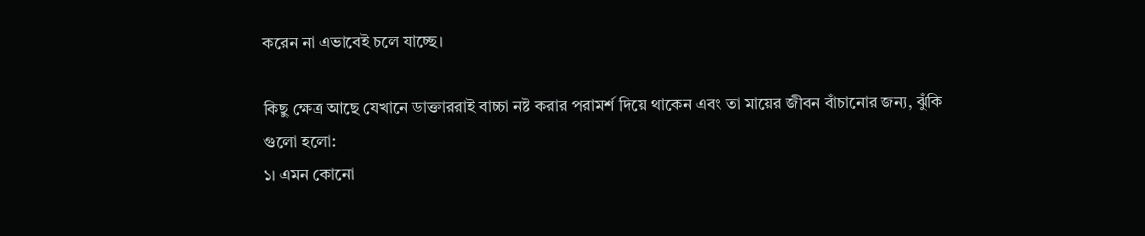করেন না এভাবেই চলে যাচ্ছে।

কিছু ক্ষেত্র আছে যেখানে ডাক্তাররাই বাচ্চা নষ্ট করার পরামর্শ দিয়ে থাকেন এবং তা মায়ের জীবন বাঁচানোর জন্য, ঝুঁকি গুলো হলো:
১। এমন কোনো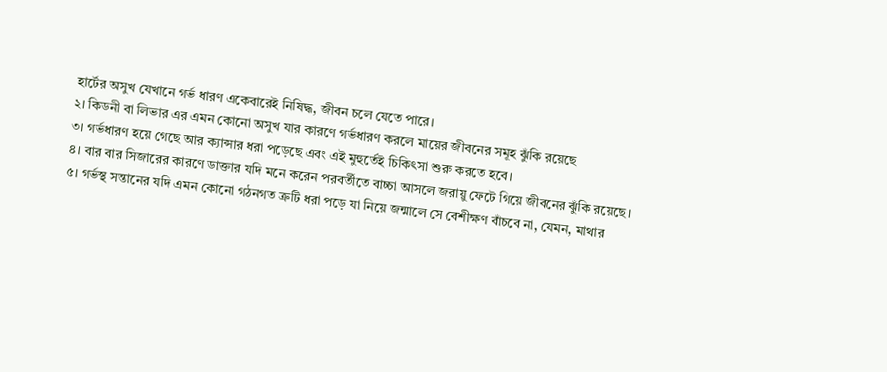হার্টের অসুখ যেখানে গর্ভ ধারণ একেবারেই নিষিদ্ধ, জীবন চলে যেতে পারে।
২। কিডনী বা লিভার এর এমন কোনো অসুখ যার কারণে গর্ভধারণ করলে মায়ের জীবনের সমূহ ঝুঁকি রয়েছে
৩। গর্ভধারণ হয়ে গেছে আর ক্যান্সার ধরা পড়েছে এবং এই মুহুর্তেই চিকিৎসা শুরু করতে হবে।
৪। বার বার সিজারের কারণে ডাক্তার যদি মনে করেন পরবর্তীতে বাচ্চা আসলে জরায়ু ফেটে গিয়ে জীবনের ঝুঁকি রয়েছে।
৫। গর্ভস্থ সন্তানের যদি এমন কোনো গঠনগত ত্রুটি ধরা পড়ে যা নিয়ে জন্মালে সে বেশীক্ষণ বাঁচবে না, যেমন, মাথার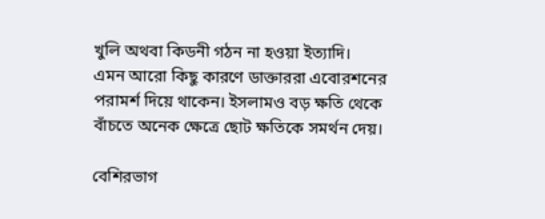খুলি অথবা কিডনী গঠন না হওয়া ইত্যাদি।
এমন আরো কিছু কারণে ডাক্তাররা এবোরশনের পরামর্শ দিয়ে থাকেন। ইসলামও বড় ক্ষতি থেকে বাঁচতে অনেক ক্ষেত্রে ছোট ক্ষতিকে সমর্থন দেয়।

বেশিরভাগ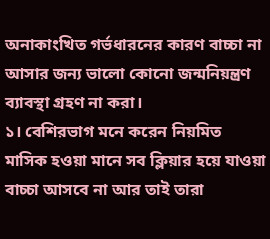অনাকাংখিত গর্ভধারনের কারণ বাচ্চা না আসার জন্য ভালো কোনো জন্মনিয়ন্ত্রণ ব্যাবস্থা গ্রহণ না করা।
১। বেশিরভাগ মনে করেন নিয়মিত মাসিক হওয়া মানে সব ক্লিয়ার হয়ে যাওয়া বাচ্চা আসবে না আর তাই তারা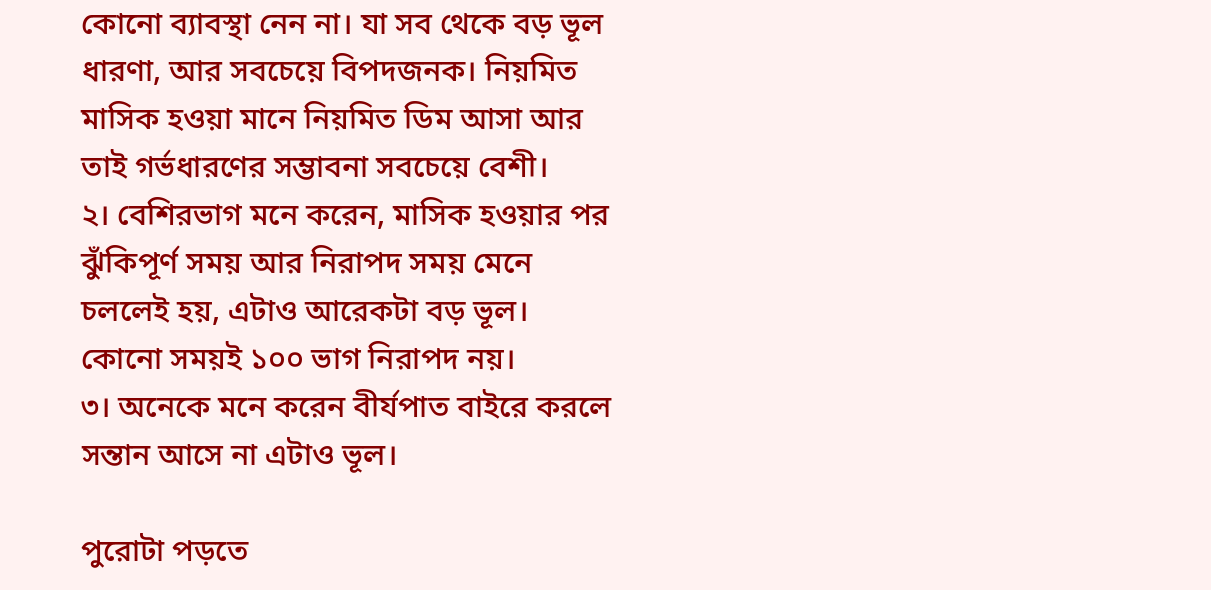কোনো ব্যাবস্থা নেন না। যা সব থেকে বড় ভূল ধারণা, আর সবচেয়ে বিপদজনক। নিয়মিত মাসিক হওয়া মানে নিয়মিত ডিম আসা আর তাই গর্ভধারণের সম্ভাবনা সবচেয়ে বেশী।
২। বেশিরভাগ মনে করেন, মাসিক হওয়ার পর ঝুঁকিপূর্ণ সময় আর নিরাপদ সময় মেনে চললেই হয়, এটাও আরেকটা বড় ভূল। কোনো সময়ই ১০০ ভাগ নিরাপদ নয়।
৩। অনেকে মনে করেন বীর্যপাত বাইরে করলে সন্তান আসে না এটাও ভূল।

পুরোটা পড়তে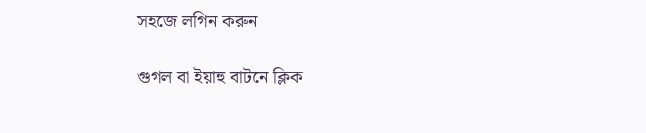সহজে লগিন করুন

গুগল বা ইয়াহু বাটনে ক্লিক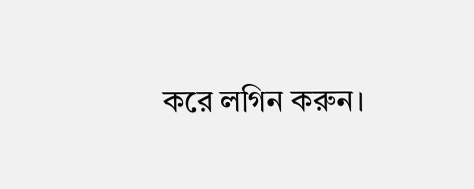করে লগিন করুন।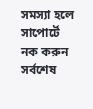সমস্যা হলে সাপোর্টে নক করুন
সর্বশেষ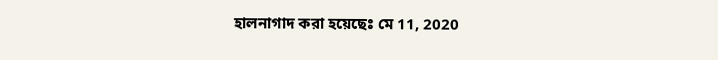হালনাগাদ করা হয়েছেঃ মে 11, 2020